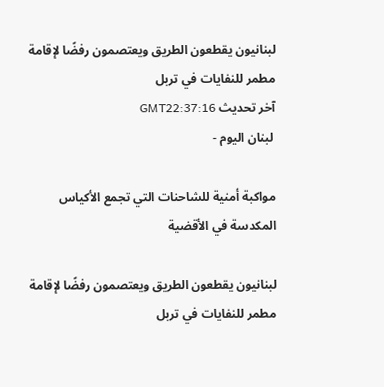لبنانيون يقطعون الطريق ويعتصمون رفضًا لإقامة مطمر للنفايات في تربل
آخر تحديث GMT22:37:16
 لبنان اليوم -

مواكبة أمنية للشاحنات التي تجمع الأكياس المكدسة في الأقضية

لبنانيون يقطعون الطريق ويعتصمون رفضًا لإقامة مطمر للنفايات في تربل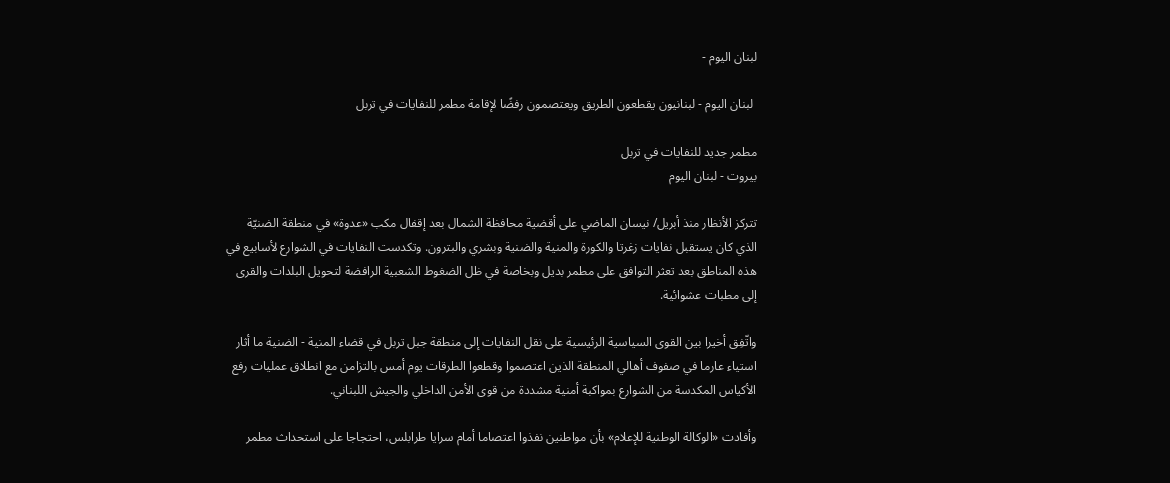لبنان اليوم -

 لبنان اليوم - لبنانيون يقطعون الطريق ويعتصمون رفضًا لإقامة مطمر للنفايات في تربل

مطمر جديد للنفايات في تربل
بيروت - لبنان اليوم

تتركز الأنظار منذ أبريل/ نيسان الماضي على أقضية محافظة الشمال بعد إقفال مكب «عدوة» في منطقة الضنيّة الذي كان يستقبل نفايات زغرتا والكورة والمنية والضنية وبشري والبترون. وتكدست النفايات في الشوارع لأسابيع في هذه المناطق بعد تعثر التوافق على مطمر بديل وبخاصة في ظل الضغوط الشعبية الرافضة لتحويل البلدات والقرى إلى مطبات عشوائية.

واتّفِق أخيرا بين القوى السياسية الرئيسية على نقل النفايات إلى منطقة جبل تربل في قضاء المنية - الضنية ما أثار استياء عارما في صفوف أهالي المنطقة الذين اعتصموا وقطعوا الطرقات يوم أمس بالتزامن مع انطلاق عمليات رفع الأكياس المكدسة من الشوارع بمواكبة أمنية مشددة من قوى الأمن الداخلي والجيش اللبناني.

وأفادت «الوكالة الوطنية للإعلام» بأن مواطنين نفذوا اعتصاما أمام سرايا طرابلس، احتجاجا على استحداث مطمر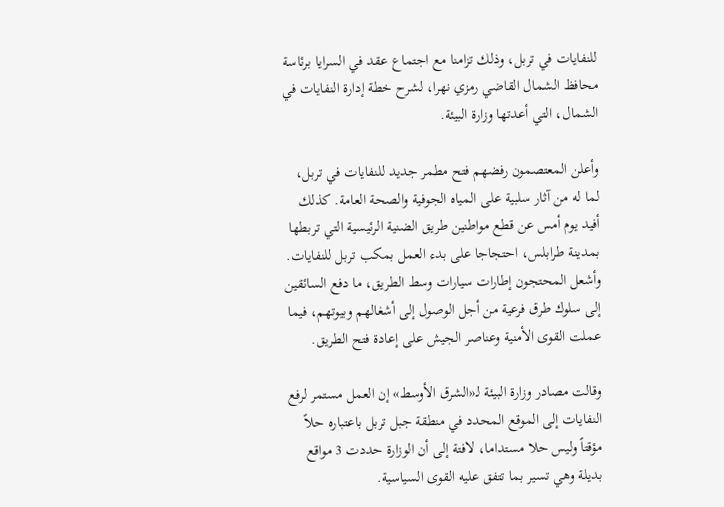للنفايات في تربل، وذلك تزامنا مع اجتماع عقد في السرايا برئاسة محافظ الشمال القاضي رمزي نهرا، لشرح خطة إدارة النفايات في الشمال، التي أعدتها وزارة البيئة.

وأعلن المعتصمون رفضهم فتح مطمر جديد للنفايات في تربل، لما له من آثار سلبية على المياه الجوفية والصحة العامة. كذلك أفيد يوم أمس عن قطع مواطنين طريق الضنية الرئيسية التي تربطها بمدينة طرابلس، احتجاجا على بدء العمل بمكب تربل للنفايات. وأشعل المحتجون إطارات سيارات وسط الطريق، ما دفع السائقين إلى سلوك طرق فرعية من أجل الوصول إلى أشغالهم وبيوتهم، فيما عملت القوى الأمنية وعناصر الجيش على إعادة فتح الطريق.

وقالت مصادر وزارة البيئة لـ«الشرق الأوسط» إن العمل مستمر لرفع النفايات إلى الموقع المحدد في منطقة جبل تربل باعتباره حلاً مؤقتاً وليس حلا مستداما، لافتة إلى أن الوزارة حددت 3 مواقع بديلة وهي تسير بما تتفق عليه القوى السياسية.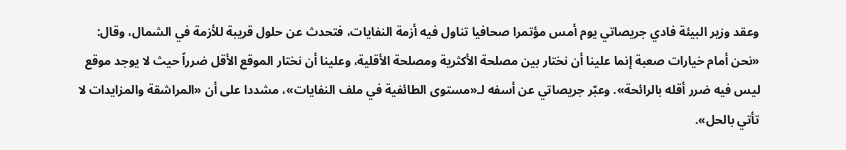وعقد وزير البيئة فادي جريصاتي يوم أمس مؤتمرا صحافيا تناول فيه أزمة النفايات، فتحدث عن حلول قريبة للأزمة في الشمال، وقال: «نحن أمام خيارات صعبة إنما علينا أن نختار بين مصلحة الأكثرية ومصلحة الأقلية، وعلينا أن نختار الموقع الأقل ضرراً حيث لا يوجد موقع ليس فيه ضرر أقله بالرائحة». وعبّر جريصاتي عن أسفه لـ«مستوى الطائفية في ملف النفايات»، مشددا على أن «المراشقة والمزايدات لا تأتي بالحل».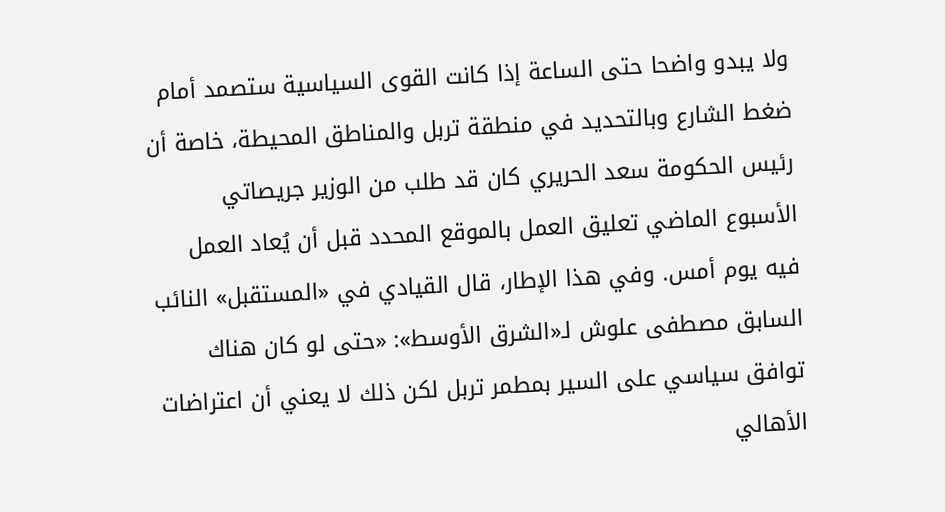ولا يبدو واضحا حتى الساعة إذا كانت القوى السياسية ستصمد أمام ضغط الشارع وبالتحديد في منطقة تربل والمناطق المحيطة، خاصة أن رئيس الحكومة سعد الحريري كان قد طلب من الوزير جريصاتي الأسبوع الماضي تعليق العمل بالموقع المحدد قبل أن يُعاد العمل فيه يوم أمس. وفي هذا الإطار، قال القيادي في «المستقبل» النائب السابق مصطفى علوش لـ«الشرق الأوسط»: «حتى لو كان هناك توافق سياسي على السير بمطمر تربل لكن ذلك لا يعني أن اعتراضات الأهالي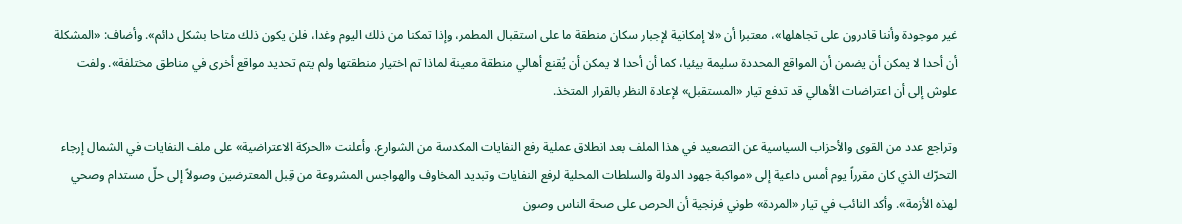غير موجودة وأننا قادرون على تجاهلها»، معتبرا أن «لا إمكانية لإجبار سكان منطقة ما على استقبال المطمر، وإذا تمكنا من ذلك اليوم وغدا، فلن يكون ذلك متاحا بشكل دائم». وأضاف: «المشكلة أن أحدا لا يمكن أن يضمن أن المواقع المحددة سليمة بيئيا، كما أن أحدا لا يمكن أن يُقنع أهالي منطقة معينة لماذا تم اختيار منطقتها ولم يتم تحديد مواقع أخرى في مناطق مختلفة». ولفت علوش إلى أن اعتراضات الأهالي قد تدفع تيار «المستقبل» لإعادة النظر بالقرار المتخذ.

وتراجع عدد من القوى والأحزاب السياسية عن التصعيد في هذا الملف بعد انطلاق عملية رفع النفايات المكدسة من الشوارع. وأعلنت «الحركة الاعتراضية» على ملف النفايات في الشمال إرجاء التحرّك الذي كان مقرراً يوم أمس داعية إلى «مواكبة جهود الدولة والسلطات المحلية لرفع النفايات وتبديد المخاوف والهواجس المشروعة من قِبل المعترضين وصولاً إلى حلّ مستدام وصحي لهذه الأزمة». وأكد النائب في تيار «المردة» طوني فرنجية أن الحرص على صحة الناس وصون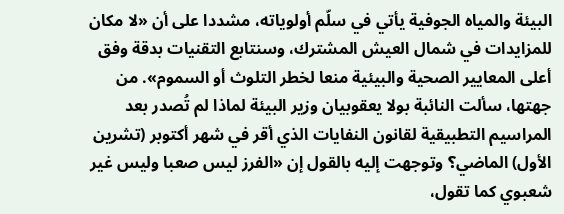البيئة والمياه الجوفية يأتي في سلّم أولوياته، مشددا على أن «لا مكان للمزايدات في شمال العيش المشترك، وسنتابع التقنيات بدقة وفق أعلى المعايير الصحية والبيئية منعا لخطر التلوث أو السموم». من جهتها، سألت النائبة بولا يعقوبيان وزير البيئة لماذا لم تُصدر بعد المراسيم التطبيقية لقانون النفايات الذي أقر في شهر أكتوبر (تشرين الأول) الماضي؟ وتوجهت إليه بالقول إن «الفرز ليس صعبا وليس غير شعبوي كما تقول،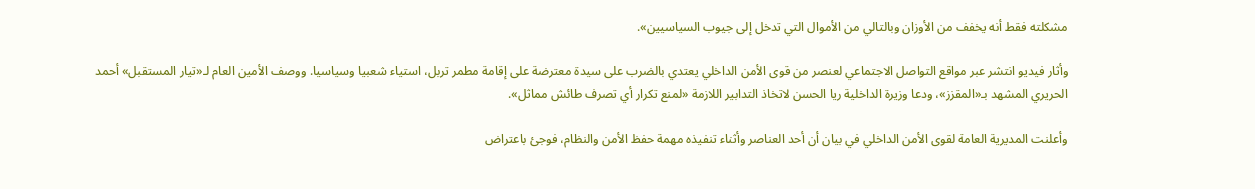مشكلته فقط أنه يخفف من الأوزان وبالتالي من الأموال التي تدخل إلى جيوب السياسيين».

وأثار فيديو انتشر عبر مواقع التواصل الاجتماعي لعنصر من قوى الأمن الداخلي يعتدي بالضرب على سيدة معترضة على إقامة مطمر تربل، استياء شعبيا وسياسيا. ووصف الأمين العام لـ«تيار المستقبل» أحمد الحريري المشهد بـ«المقزز»، ودعا وزيرة الداخلية ريا الحسن لاتخاذ التدابير اللازمة «لمنع تكرار أي تصرف طائش مماثل».

وأعلنت المديرية العامة لقوى الأمن الداخلي في بيان أن أحد العناصر وأثناء تنفيذه مهمة حفظ الأمن والنظام، فوجئ باعتراض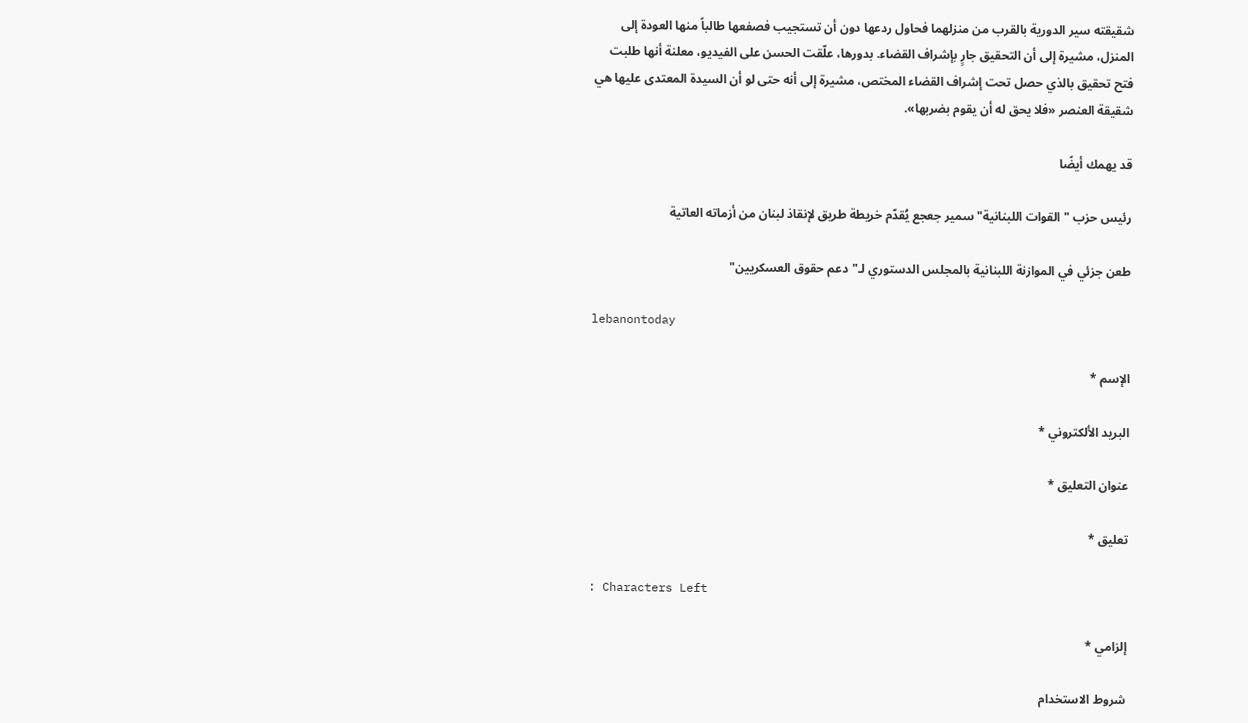شقيقته سير الدورية بالقرب من منزلهما فحاول ردعها دون أن تستجيب فصفعها طالباً منها العودة إلى المنزل، مشيرة إلى أن التحقيق جارٍ بإشراف القضاء. بدورها، علّقت الحسن على الفيديو، معلنة أنها طلبت فتح تحقيق بالذي حصل تحت إشراف القضاء المختص، مشيرة إلى أنه حتى لو أن السيدة المعتدى عليها هي شقيقة العنصر «فلا يحق له أن يقوم بضربها».

قد يهمك أيضًا

رئيس حزب "القوات اللبنانية" سمير جعجع يُقدّم خريطة طريق لإنقاذ لبنان من أزماته العاتية

طعن جزئي في الموازنة اللبنانية بالمجلس الدستوري لـ"دعم حقوق العسكريين"

lebanontoday

الإسم *

البريد الألكتروني *

عنوان التعليق *

تعليق *

: Characters Left

إلزامي *

شروط الاستخدام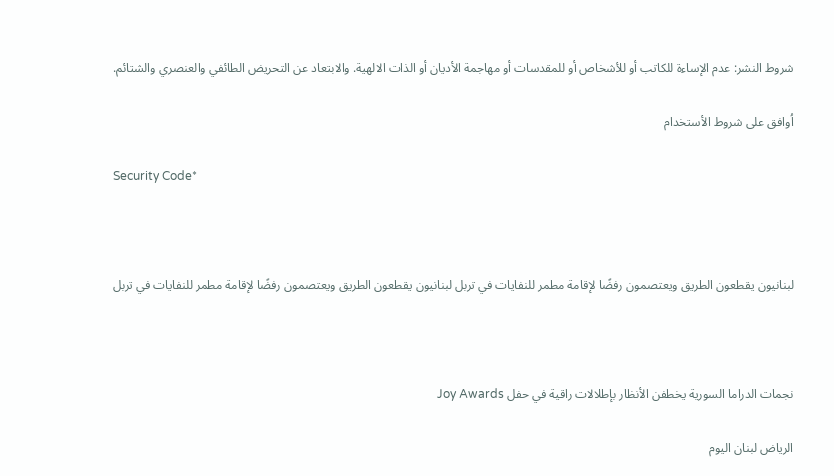شروط النشر: عدم الإساءة للكاتب أو للأشخاص أو للمقدسات أو مهاجمة الأديان أو الذات الالهية. والابتعاد عن التحريض الطائفي والعنصري والشتائم.

اُوافق على شروط الأستخدام

Security Code*



لبنانيون يقطعون الطريق ويعتصمون رفضًا لإقامة مطمر للنفايات في تربل لبنانيون يقطعون الطريق ويعتصمون رفضًا لإقامة مطمر للنفايات في تربل



نجمات الدراما السورية يخطفن الأنظار بإطلالات راقية في حفل Joy Awards

الرياض لبنان اليوم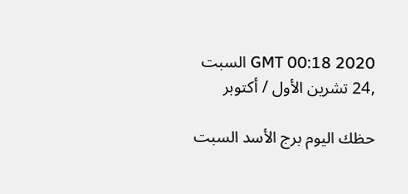GMT 00:18 2020 السبت ,24 تشرين الأول / أكتوبر

حظك اليوم برج الأسد السبت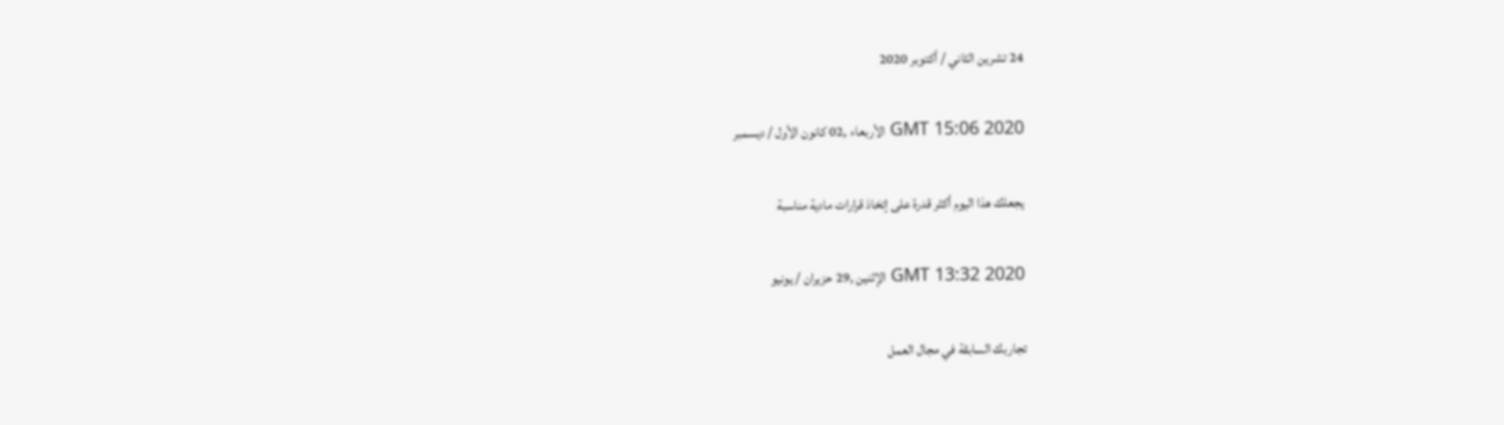24 تشرين الثاني / أكتوبر 2020

GMT 15:06 2020 الأربعاء ,02 كانون الأول / ديسمبر

يجعلك هذا اليوم أكثر قدرة على إتخاذ قرارات مادية مناسبة

GMT 13:32 2020 الإثنين ,29 حزيران / يونيو

تجاربك السابقة في مجال العمل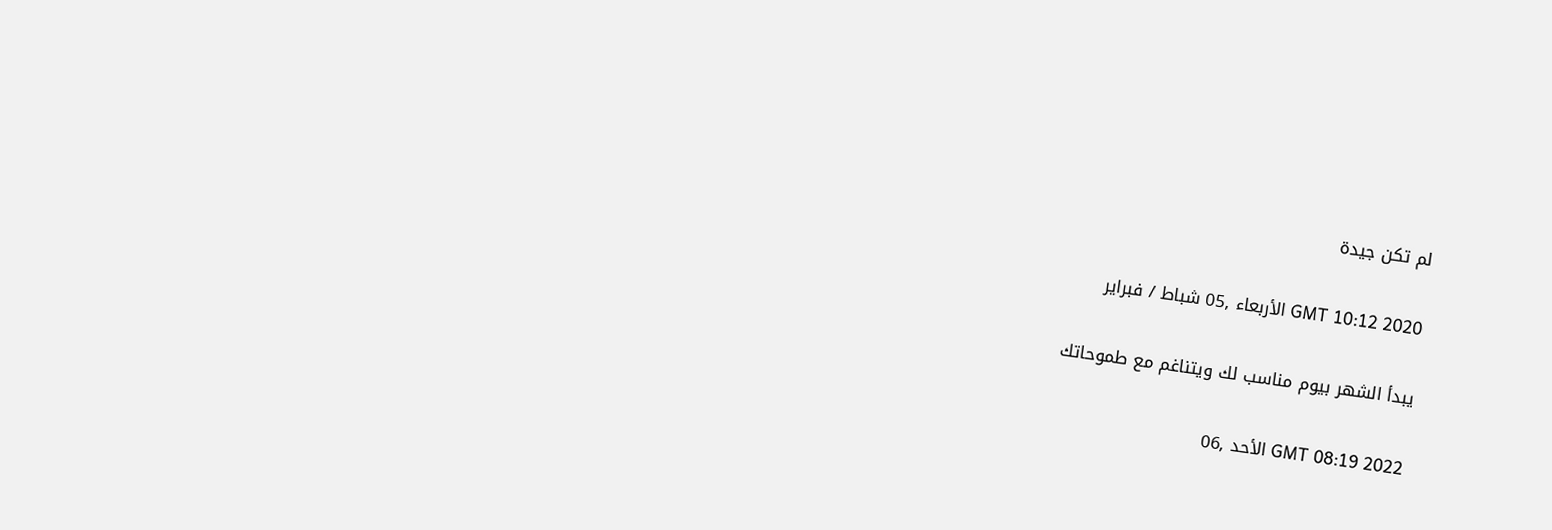لم تكن جيدة

GMT 10:12 2020 الأربعاء ,05 شباط / فبراير

يبدأ الشهر بيوم مناسب لك ويتناغم مع طموحاتك

GMT 08:19 2022 الأحد ,06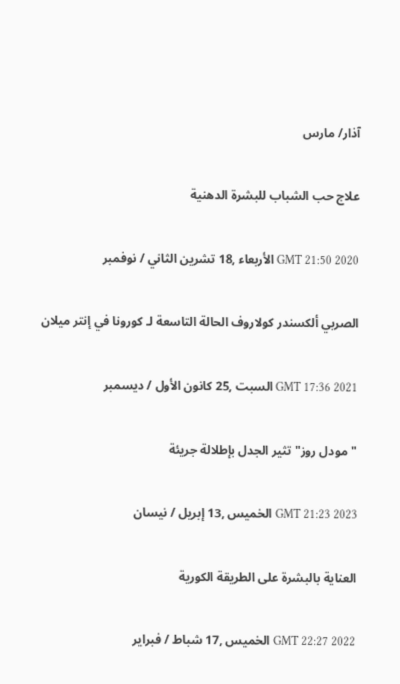آذار/ مارس

علاج حب الشباب للبشرة الدهنية

GMT 21:50 2020 الأربعاء ,18 تشرين الثاني / نوفمبر

الصربي ألكسندر كولاروف الحالة التاسعة لـ كورونا في إنتر ميلان

GMT 17:36 2021 السبت ,25 كانون الأول / ديسمبر

"مودل روز" تثير الجدل بإطلالة جريئة

GMT 21:23 2023 الخميس ,13 إبريل / نيسان

العناية بالبشرة على الطريقة الكورية

GMT 22:27 2022 الخميس ,17 شباط / فبراير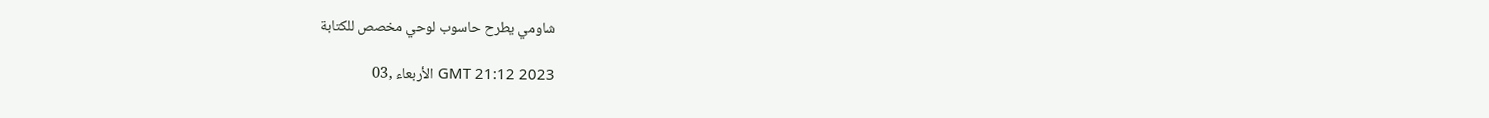شاومي يطرح حاسوب لوحي مخصص للكتابة

GMT 21:12 2023 الأربعاء ,03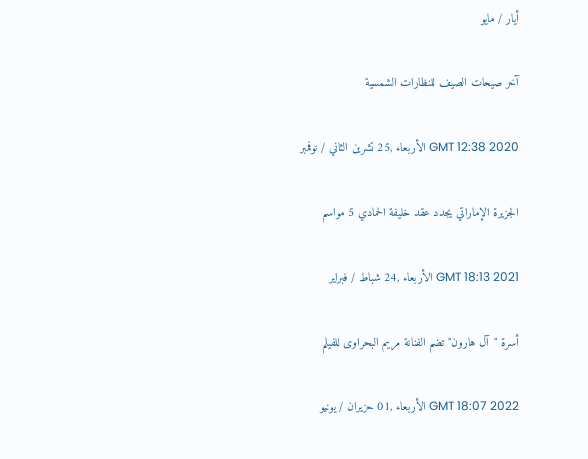أيار / مايو

آخر صيحات الصيف للنظارات الشمسية

GMT 12:38 2020 الأربعاء ,25 تشرين الثاني / نوفمبر

الجزيرة الإماراتي يجدد عقد خليفة الحمادي 5 مواسم

GMT 18:13 2021 الأربعاء ,24 شباط / فبراير

أسرة "آل هارون" تضم الفنانة مريم البحراوى للفيلم

GMT 18:07 2022 الأربعاء ,01 حزيران / يونيو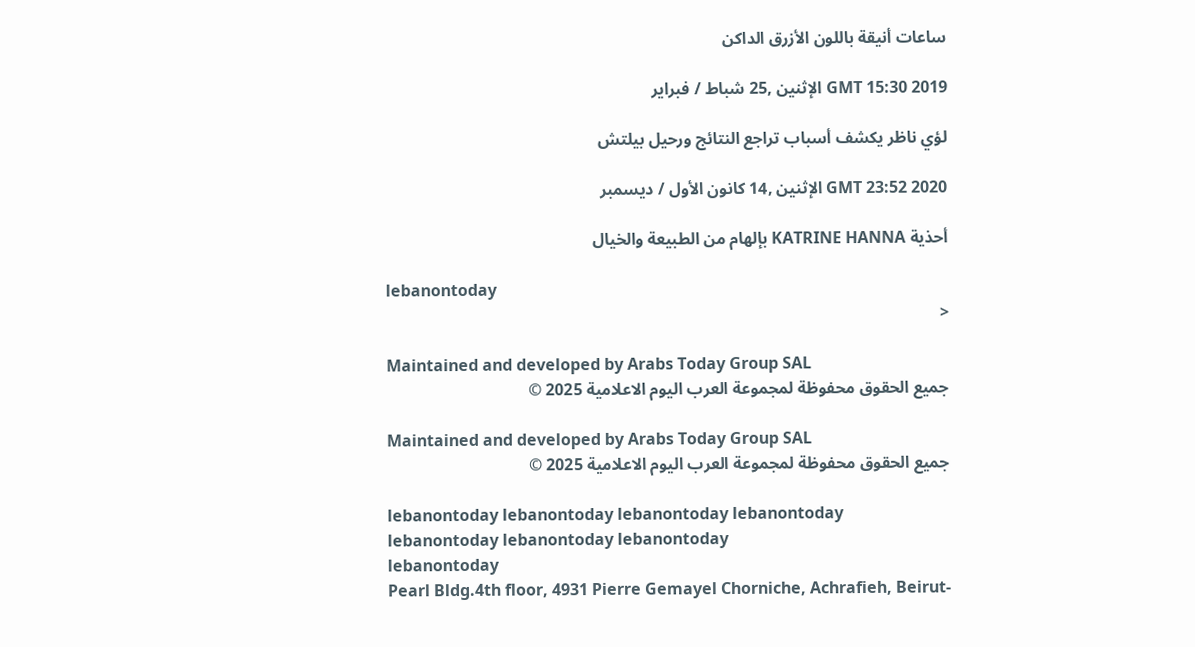ساعات أنيقة باللون الأزرق الداكن

GMT 15:30 2019 الإثنين ,25 شباط / فبراير

لؤي ناظر يكشف أسباب تراجع النتائج ورحيل بيلتش

GMT 23:52 2020 الإثنين ,14 كانون الأول / ديسمبر

أحذية KATRINE HANNA بإلهام من الطبيعة والخيال

lebanontoday
<

Maintained and developed by Arabs Today Group SAL
جميع الحقوق محفوظة لمجموعة العرب اليوم الاعلامية 2025 ©

Maintained and developed by Arabs Today Group SAL
جميع الحقوق محفوظة لمجموعة العرب اليوم الاعلامية 2025 ©

lebanontoday lebanontoday lebanontoday lebanontoday
lebanontoday lebanontoday lebanontoday
lebanontoday
Pearl Bldg.4th floor, 4931 Pierre Gemayel Chorniche, Achrafieh, Beirut-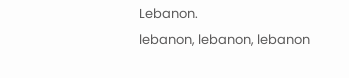Lebanon.
lebanon, lebanon, lebanon